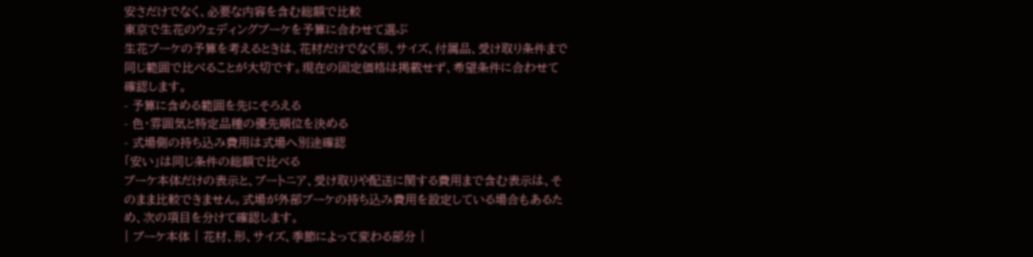安さだけでなく、必要な内容を含む総額で比較
東京で生花のウェディングブーケを予算に合わせて選ぶ
生花ブーケの予算を考えるときは、花材だけでなく形、サイズ、付属品、受け取り条件まで同じ範囲で比べることが大切です。現在の固定価格は掲載せず、希望条件に合わせて確認します。
- 予算に含める範囲を先にそろえる
- 色・雰囲気と特定品種の優先順位を決める
- 式場側の持ち込み費用は式場へ別途確認
「安い」は同じ条件の総額で比べる
ブーケ本体だけの表示と、ブートニア、受け取りや配送に関する費用まで含む表示は、そのまま比較できません。式場が外部ブーケの持ち込み費用を設定している場合もあるため、次の項目を分けて確認します。
| ブーケ本体 | 花材、形、サイズ、季節によって変わる部分 |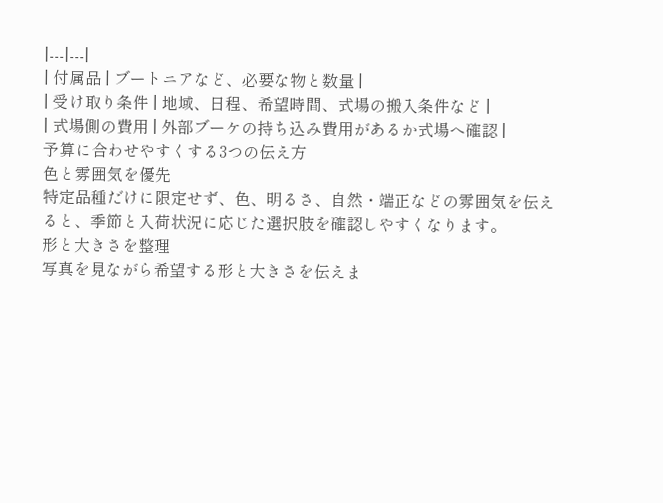|---|---|
| 付属品 | ブートニアなど、必要な物と数量 |
| 受け取り条件 | 地域、日程、希望時間、式場の搬入条件など |
| 式場側の費用 | 外部ブーケの持ち込み費用があるか式場へ確認 |
予算に合わせやすくする3つの伝え方
色と雰囲気を優先
特定品種だけに限定せず、色、明るさ、自然・端正などの雰囲気を伝えると、季節と入荷状況に応じた選択肢を確認しやすくなります。
形と大きさを整理
写真を見ながら希望する形と大きさを伝えま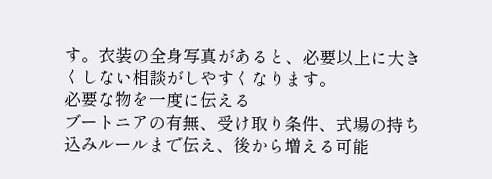す。衣装の全身写真があると、必要以上に大きくしない相談がしやすくなります。
必要な物を一度に伝える
ブートニアの有無、受け取り条件、式場の持ち込みルールまで伝え、後から増える可能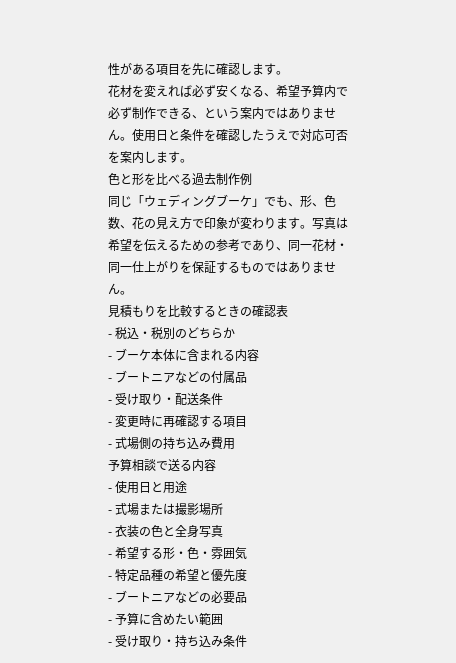性がある項目を先に確認します。
花材を変えれば必ず安くなる、希望予算内で必ず制作できる、という案内ではありません。使用日と条件を確認したうえで対応可否を案内します。
色と形を比べる過去制作例
同じ「ウェディングブーケ」でも、形、色数、花の見え方で印象が変わります。写真は希望を伝えるための参考であり、同一花材・同一仕上がりを保証するものではありません。
見積もりを比較するときの確認表
- 税込・税別のどちらか
- ブーケ本体に含まれる内容
- ブートニアなどの付属品
- 受け取り・配送条件
- 変更時に再確認する項目
- 式場側の持ち込み費用
予算相談で送る内容
- 使用日と用途
- 式場または撮影場所
- 衣装の色と全身写真
- 希望する形・色・雰囲気
- 特定品種の希望と優先度
- ブートニアなどの必要品
- 予算に含めたい範囲
- 受け取り・持ち込み条件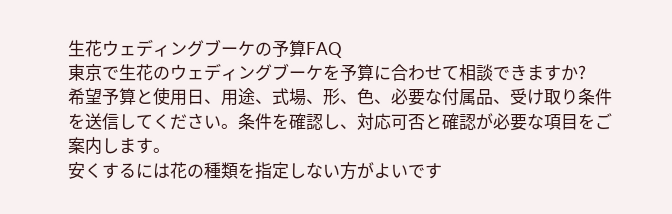生花ウェディングブーケの予算FAQ
東京で生花のウェディングブーケを予算に合わせて相談できますか?
希望予算と使用日、用途、式場、形、色、必要な付属品、受け取り条件を送信してください。条件を確認し、対応可否と確認が必要な項目をご案内します。
安くするには花の種類を指定しない方がよいです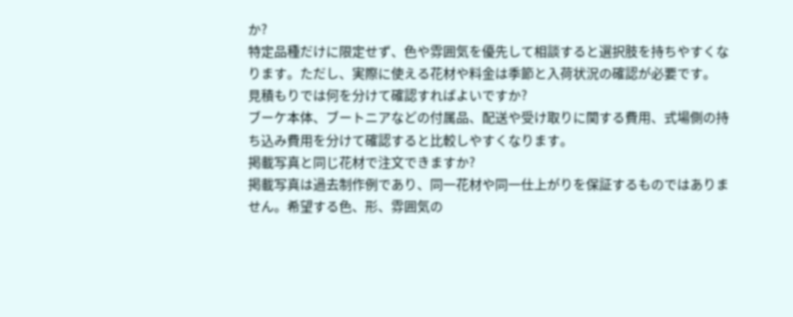か?
特定品種だけに限定せず、色や雰囲気を優先して相談すると選択肢を持ちやすくなります。ただし、実際に使える花材や料金は季節と入荷状況の確認が必要です。
見積もりでは何を分けて確認すればよいですか?
ブーケ本体、ブートニアなどの付属品、配送や受け取りに関する費用、式場側の持ち込み費用を分けて確認すると比較しやすくなります。
掲載写真と同じ花材で注文できますか?
掲載写真は過去制作例であり、同一花材や同一仕上がりを保証するものではありません。希望する色、形、雰囲気の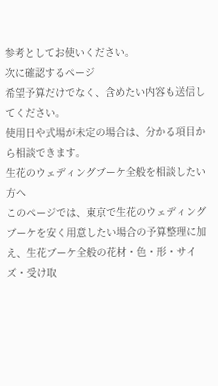参考としてお使いください。
次に確認するページ
希望予算だけでなく、含めたい内容も送信してください。
使用日や式場が未定の場合は、分かる項目から相談できます。
生花のウェディングブーケ全般を相談したい方へ
このページでは、東京で生花のウェディングブーケを安く用意したい場合の予算整理に加え、生花ブーケ全般の花材・色・形・サイズ・受け取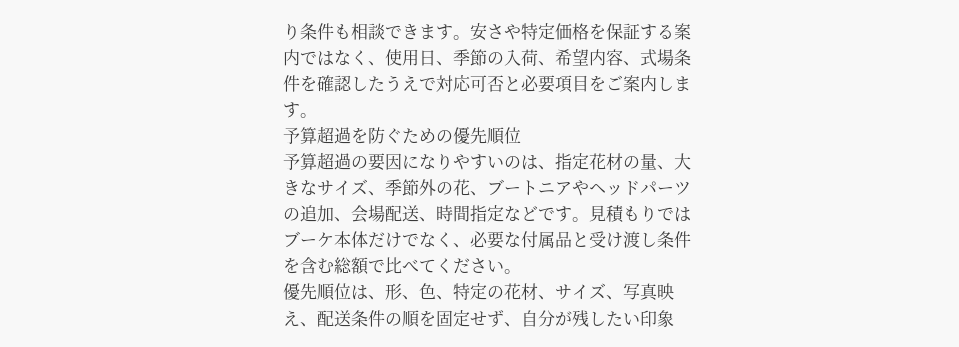り条件も相談できます。安さや特定価格を保証する案内ではなく、使用日、季節の入荷、希望内容、式場条件を確認したうえで対応可否と必要項目をご案内します。
予算超過を防ぐための優先順位
予算超過の要因になりやすいのは、指定花材の量、大きなサイズ、季節外の花、ブートニアやヘッドパーツの追加、会場配送、時間指定などです。見積もりではブーケ本体だけでなく、必要な付属品と受け渡し条件を含む総額で比べてください。
優先順位は、形、色、特定の花材、サイズ、写真映え、配送条件の順を固定せず、自分が残したい印象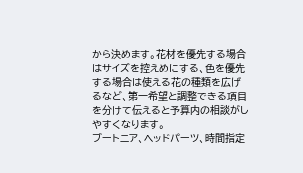から決めます。花材を優先する場合はサイズを控えめにする、色を優先する場合は使える花の種類を広げるなど、第一希望と調整できる項目を分けて伝えると予算内の相談がしやすくなります。
ブートニア、ヘッドパーツ、時間指定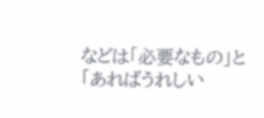などは「必要なもの」と「あればうれしい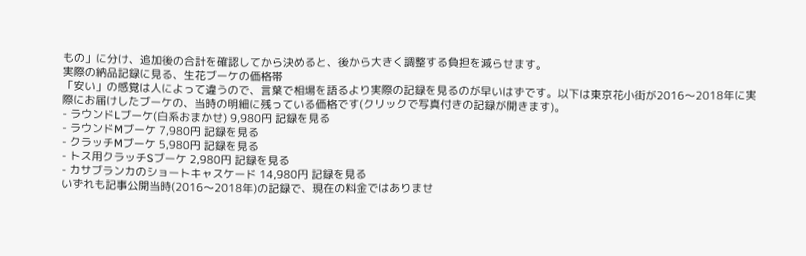もの」に分け、追加後の合計を確認してから決めると、後から大きく調整する負担を減らせます。
実際の納品記録に見る、生花ブーケの価格帯
「安い」の感覚は人によって違うので、言葉で相場を語るより実際の記録を見るのが早いはずです。以下は東京花小街が2016〜2018年に実際にお届けしたブーケの、当時の明細に残っている価格です(クリックで写真付きの記録が開きます)。
- ラウンドLブーケ(白系おまかせ) 9,980円 記録を見る
- ラウンドMブーケ 7,980円 記録を見る
- クラッチMブーケ 5,980円 記録を見る
- トス用クラッチSブーケ 2,980円 記録を見る
- カサブランカのショートキャスケード 14,980円 記録を見る
いずれも記事公開当時(2016〜2018年)の記録で、現在の料金ではありませ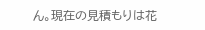ん。現在の見積もりは花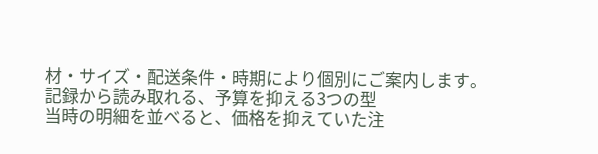材・サイズ・配送条件・時期により個別にご案内します。
記録から読み取れる、予算を抑える3つの型
当時の明細を並べると、価格を抑えていた注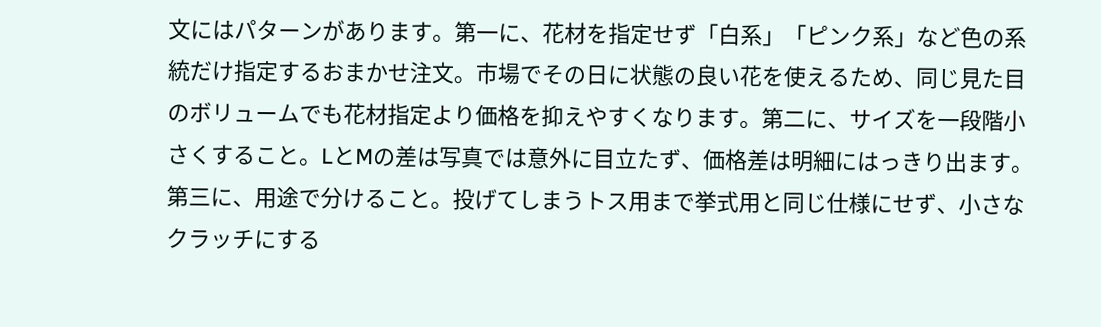文にはパターンがあります。第一に、花材を指定せず「白系」「ピンク系」など色の系統だけ指定するおまかせ注文。市場でその日に状態の良い花を使えるため、同じ見た目のボリュームでも花材指定より価格を抑えやすくなります。第二に、サイズを一段階小さくすること。LとMの差は写真では意外に目立たず、価格差は明細にはっきり出ます。第三に、用途で分けること。投げてしまうトス用まで挙式用と同じ仕様にせず、小さなクラッチにする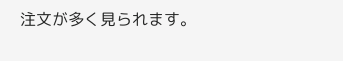注文が多く見られます。